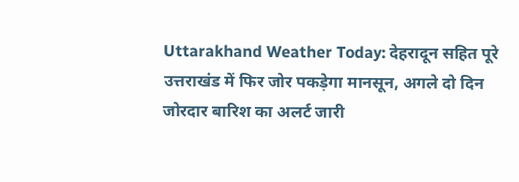Uttarakhand Weather Today: देहरादून सहित पूरे उत्तराखंड में फिर जोर पकड़ेगा मानसून, अगले दो दिन जोरदार बारिश का अलर्ट जारी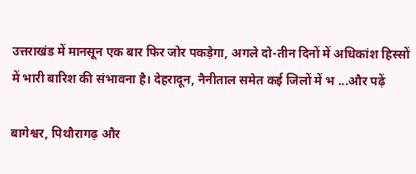उत्तराखंड में मानसून एक बार फिर जोर पकड़ेगा, अगले दो-तीन दिनों में अधिकांश हिस्सों में भारी बारिश की संभावना है। देहरादून, नैनीताल समेत कई जिलों में भ ...और पढ़ें

बागेश्वर, पिथौरागढ़ और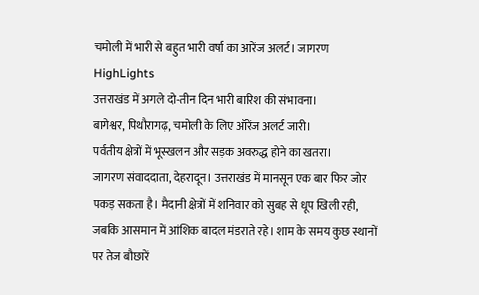चमोली में भारी से बहुत भारी वर्षा का आरेंज अलर्ट। जागरण
HighLights
उत्तराखंड में अगले दो-तीन दिन भारी बारिश की संभावना।
बागेश्वर, पिथौरागढ़, चमोली के लिए ऑरेंज अलर्ट जारी।
पर्वतीय क्षेत्रों में भूस्खलन और सड़क अवरुद्ध होने का खतरा।
जागरण संवाददाता, देहरादून। उत्तराखंड में मानसून एक बार फिर जोर पकड़ सकता है। मैदानी क्षेत्रों में शनिवार को सुबह से धूप खिली रही, जबकि आसमान में आंशिक बादल मंडराते रहे। शाम के समय कुछ स्थानों पर तेज बौछारें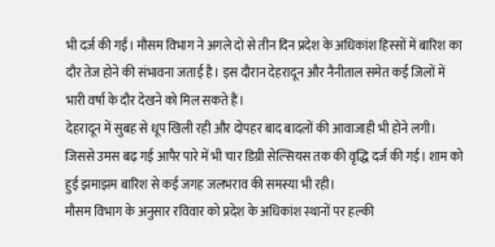भी दर्ज की गईं। मौसम विभाग ने अगले दो से तीन दिन प्रदेश के अधिकांश हिस्सों में बारिश का दौर तेज होने की संभावना जताई है। इस दौरान देहरादून और नैनीताल समेत कई जिलों में भारी वर्षा के दौर देखने को मिल सकते हैं।
देहरादून में सुबह से धूप खिली रही और दोपहर बाद बादलों की आवाजाही भी होने लगी। जिससे उमस बढ़ गई आपैर पारे में भी चार डिग्री सेल्सियस तक की वृद्धि दर्ज की गई। शाम को हुई झमाझम बारिश से कई जगह जलभराव की समस्या भी रही।
मौसम विभाग के अनुसार रविवार को प्रदेश के अधिकांश स्थानों पर हल्की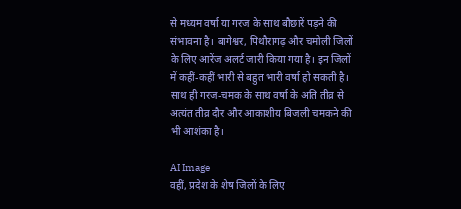से मध्यम वर्षा या गरज के साथ बौछारें पड़ने की संभावना है। बागेश्वर, पिथौरागढ़ और चमोली जिलों के लिए आरेंज अलर्ट जारी किया गया है। इन जिलों में कहीं-कहीं भारी से बहुत भारी वर्षा हो सकती है। साथ ही गरज-चमक के साथ वर्षा के अति तीव्र से अत्यंत तीव्र दौर और आकाशीय बिजली चमकने की भी आशंका है।

AI Image
वहीं, प्रदेश के शेष जिलों के लिए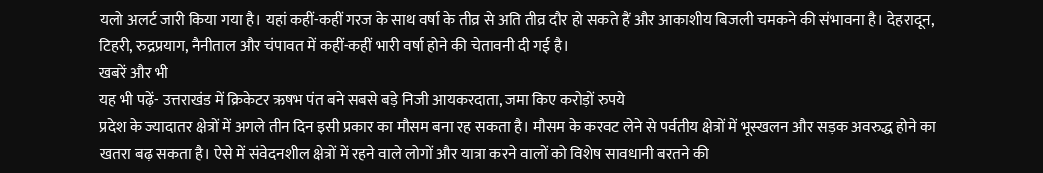यलो अलर्ट जारी किया गया है। यहां कहीं-कहीं गरज के साथ वर्षा के तीव्र से अति तीव्र दौर हो सकते हैं और आकाशीय बिजली चमकने की संभावना है। देहरादून, टिहरी, रुद्रप्रयाग, नैनीताल और चंपावत में कहीं-कहीं भारी वर्षा होने की चेतावनी दी गई है।
खबरें और भी
यह भी पढ़ें- उत्तराखंड में क्रिकेटर ऋषभ पंत बने सबसे बड़े निजी आयकरदाता, जमा किए करोड़ों रुपये
प्रदेश के ज्यादातर क्षेत्रों में अगले तीन दिन इसी प्रकार का मौसम बना रह सकता है। मौसम के करवट लेने से पर्वतीय क्षेत्रों में भूस्खलन और सड़क अवरुद्ध होने का खतरा बढ़ सकता है। ऐसे में संवेदनशील क्षेत्रों में रहने वाले लोगों और यात्रा करने वालों को विशेष सावधानी बरतने की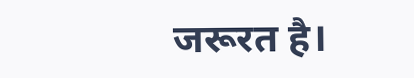जरूरत है।